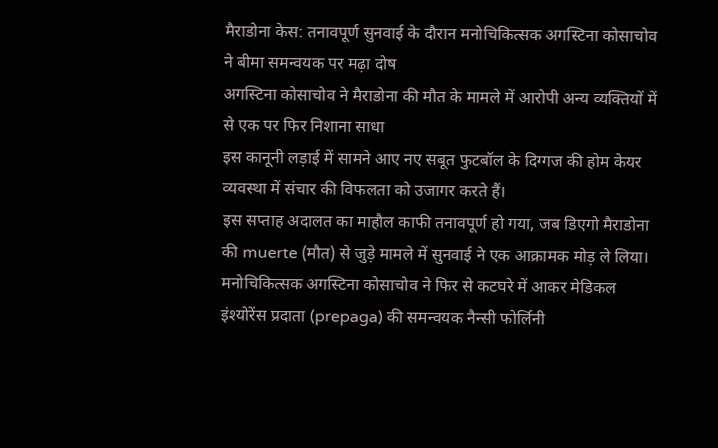मैराडोना केस: तनावपूर्ण सुनवाई के दौरान मनोचिकित्सक अगस्टिना कोसाचोव ने बीमा समन्वयक पर मढ़ा दोष
अगस्टिना कोसाचोव ने मैराडोना की मौत के मामले में आरोपी अन्य व्यक्तियों में से एक पर फिर निशाना साधा
इस कानूनी लड़ाई में सामने आए नए सबूत फुटबॉल के दिग्गज की होम केयर व्यवस्था में संचार की विफलता को उजागर करते हैं।
इस सप्ताह अदालत का माहौल काफी तनावपूर्ण हो गया, जब डिएगो मैराडोना की muerte (मौत) से जुड़े मामले में सुनवाई ने एक आक्रामक मोड़ ले लिया। मनोचिकित्सक अगस्टिना कोसाचोव ने फिर से कटघरे में आकर मेडिकल इंश्योरेंस प्रदाता (prepaga) की समन्वयक नैन्सी फोर्लिनी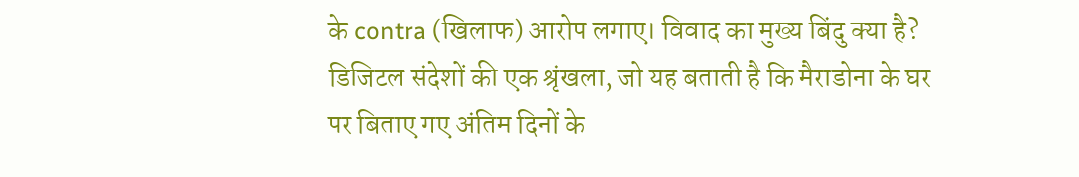के contra (खिलाफ) आरोप लगाए। विवाद का मुख्य बिंदु क्या है? डिजिटल संदेशों की एक श्रृंखला, जो यह बताती है कि मैराडोना के घर पर बिताए गए अंतिम दिनों के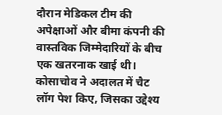दौरान मेडिकल टीम की अपेक्षाओं और बीमा कंपनी की वास्तविक जिम्मेदारियों के बीच एक खतरनाक खाई थी।
कोसाचोव ने अदालत में चैट लॉग पेश किए, जिसका उद्देश्य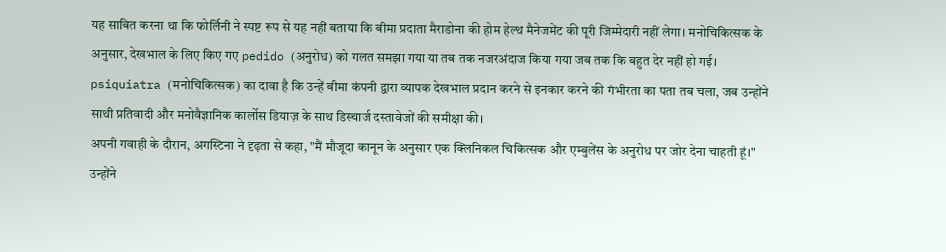यह साबित करना था कि फोर्लिनी ने स्पष्ट रूप से यह नहीं बताया कि बीमा प्रदाता मैराडोना की होम हेल्थ मैनेजमेंट की पूरी जिम्मेदारी नहीं लेगा। मनोचिकित्सक के अनुसार, देखभाल के लिए किए गए pedido (अनुरोध) को गलत समझा गया या तब तक नजरअंदाज किया गया जब तक कि बहुत देर नहीं हो गई। psiquiatra (मनोचिकित्सक) का दावा है कि उन्हें बीमा कंपनी द्वारा व्यापक देखभाल प्रदान करने से इनकार करने की गंभीरता का पता तब चला, जब उन्होंने साथी प्रतिवादी और मनोवैज्ञानिक कार्लोस डियाज़ के साथ डिस्चार्ज दस्तावेजों की समीक्षा की।
अपनी गवाही के दौरान, अगस्टिना ने दृढ़ता से कहा, "मैं मौजूदा कानून के अनुसार एक क्लिनिकल चिकित्सक और एम्बुलेंस के अनुरोध पर जोर देना चाहती हूं।" उन्होंने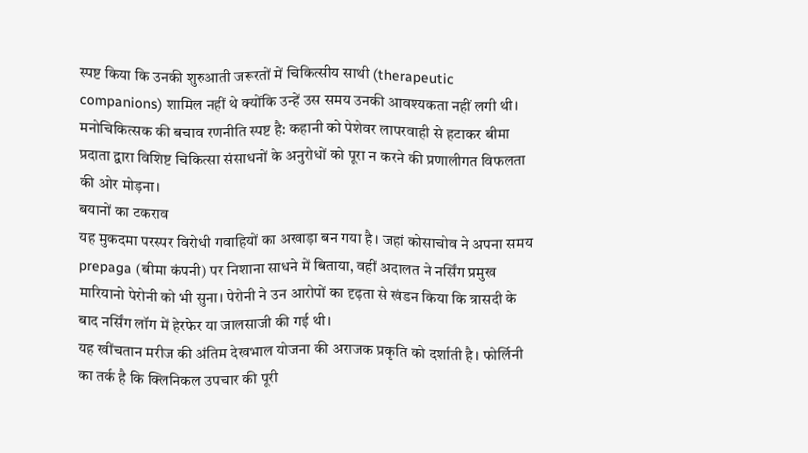स्पष्ट किया कि उनकी शुरुआती जरूरतों में चिकित्सीय साथी (therapeutic companions) शामिल नहीं थे क्योंकि उन्हें उस समय उनकी आवश्यकता नहीं लगी थी। मनोचिकित्सक की बचाव रणनीति स्पष्ट है: कहानी को पेशेवर लापरवाही से हटाकर बीमा प्रदाता द्वारा विशिष्ट चिकित्सा संसाधनों के अनुरोधों को पूरा न करने की प्रणालीगत विफलता की ओर मोड़ना।
बयानों का टकराव
यह मुकदमा परस्पर विरोधी गवाहियों का अखाड़ा बन गया है। जहां कोसाचोव ने अपना समय prepaga (बीमा कंपनी) पर निशाना साधने में बिताया, वहीं अदालत ने नर्सिंग प्रमुख मारियानो पेरोनी को भी सुना। पेरोनी ने उन आरोपों का दृढ़ता से खंडन किया कि त्रासदी के बाद नर्सिंग लॉग में हेरफेर या जालसाजी की गई थी।
यह खींचतान मरीज की अंतिम देखभाल योजना की अराजक प्रकृति को दर्शाती है। फोर्लिनी का तर्क है कि क्लिनिकल उपचार की पूरी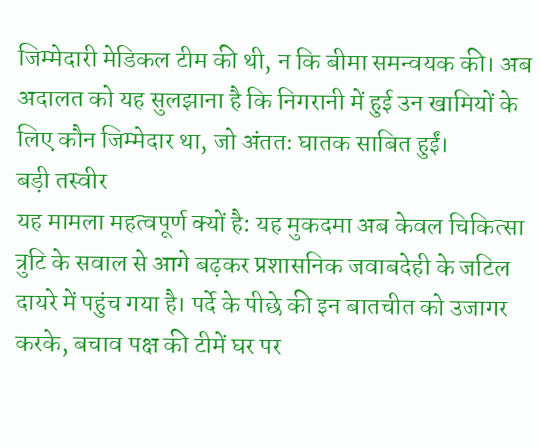जिम्मेदारी मेडिकल टीम की थी, न कि बीमा समन्वयक की। अब अदालत को यह सुलझाना है कि निगरानी में हुई उन खामियों के लिए कौन जिम्मेदार था, जो अंततः घातक साबित हुईं।
बड़ी तस्वीर
यह मामला महत्वपूर्ण क्यों है: यह मुकदमा अब केवल चिकित्सा त्रुटि के सवाल से आगे बढ़कर प्रशासनिक जवाबदेही के जटिल दायरे में पहुंच गया है। पर्दे के पीछे की इन बातचीत को उजागर करके, बचाव पक्ष की टीमें घर पर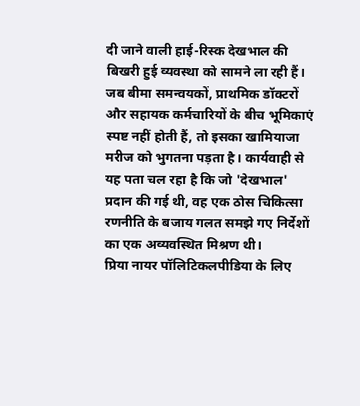दी जाने वाली हाई-रिस्क देखभाल की बिखरी हुई व्यवस्था को सामने ला रही हैं। जब बीमा समन्वयकों, प्राथमिक डॉक्टरों और सहायक कर्मचारियों के बीच भूमिकाएं स्पष्ट नहीं होती हैं, तो इसका खामियाजा मरीज को भुगतना पड़ता है। कार्यवाही से यह पता चल रहा है कि जो 'देखभाल' प्रदान की गई थी, वह एक ठोस चिकित्सा रणनीति के बजाय गलत समझे गए निर्देशों का एक अव्यवस्थित मिश्रण थी।
प्रिया नायर पॉलिटिकलपीडिया के लिए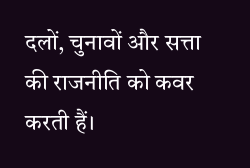दलों, चुनावों और सत्ता की राजनीति को कवर करती हैं।